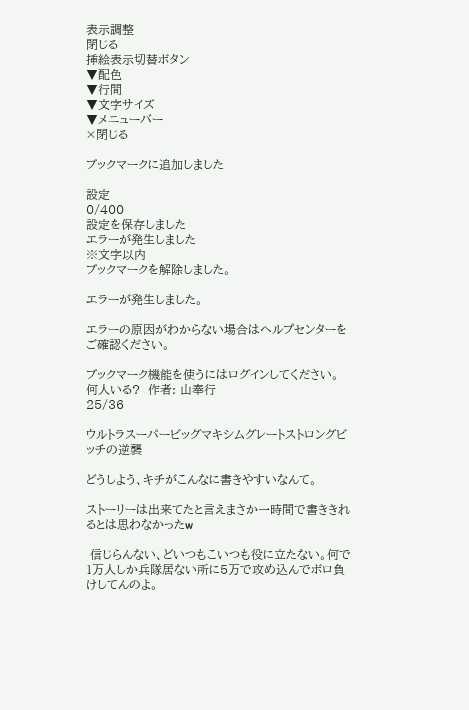表示調整
閉じる
挿絵表示切替ボタン
▼配色
▼行間
▼文字サイズ
▼メニューバー
×閉じる

ブックマークに追加しました

設定
0/400
設定を保存しました
エラーが発生しました
※文字以内
ブックマークを解除しました。

エラーが発生しました。

エラーの原因がわからない場合はヘルプセンターをご確認ください。

ブックマーク機能を使うにはログインしてください。
何人いる?  作者: 山奉行
25/36

ウルトラスーパービッグマキシムグレートストロングビッチの逆襲

どうしよう、キチがこんなに書きやすいなんて。

ストーリーは出来てたと言えまさか一時間で書ききれるとは思わなかったw

 信じらんない、どいつもこいつも役に立たない。何で1万人しか兵隊居ない所に5万で攻め込んでボロ負けしてんのよ。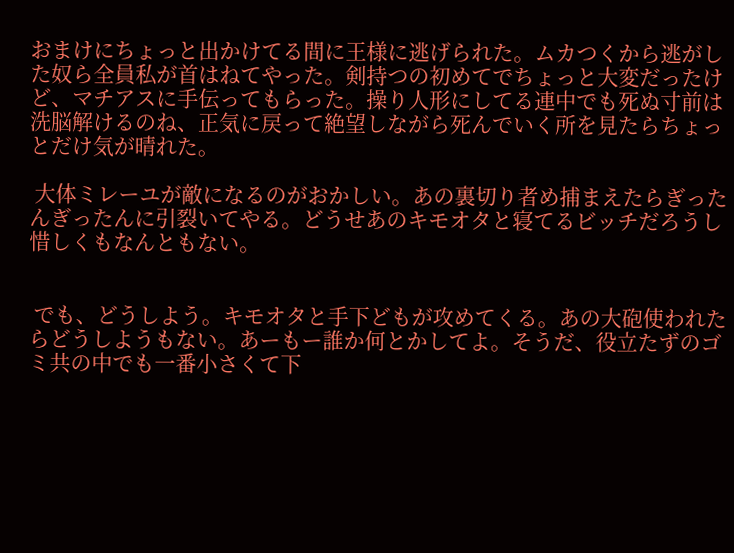おまけにちょっと出かけてる間に王様に逃げられた。ムカつくから逃がした奴ら全員私が首はねてやった。剣持つの初めてでちょっと大変だったけど、マチアスに手伝ってもらった。操り人形にしてる連中でも死ぬ寸前は洗脳解けるのね、正気に戻って絶望しながら死んでいく所を見たらちょっとだけ気が晴れた。

 大体ミレーユが敵になるのがおかしい。あの裏切り者め捕まえたらぎったんぎったんに引裂いてやる。どうせあのキモオタと寝てるビッチだろうし惜しくもなんともない。


 でも、どうしよう。キモオタと手下どもが攻めてくる。あの大砲使われたらどうしようもない。あーもー誰か何とかしてよ。そうだ、役立たずのゴミ共の中でも一番小さくて下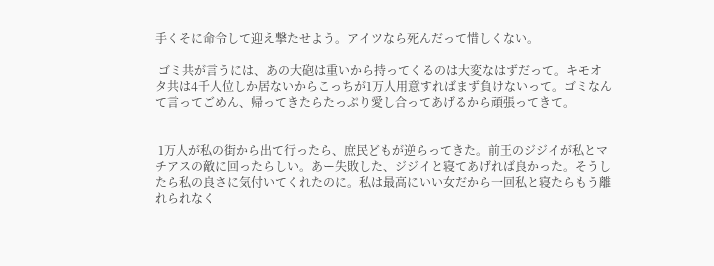手くそに命令して迎え撃たせよう。アイツなら死んだって惜しくない。

 ゴミ共が言うには、あの大砲は重いから持ってくるのは大変なはずだって。キモオタ共は4千人位しか居ないからこっちが1万人用意すればまず負けないって。ゴミなんて言ってごめん、帰ってきたらたっぷり愛し合ってあげるから頑張ってきて。


 1万人が私の街から出て行ったら、庶民どもが逆らってきた。前王のジジイが私とマチアスの敵に回ったらしい。あー失敗した、ジジイと寝てあげれば良かった。そうしたら私の良さに気付いてくれたのに。私は最高にいい女だから一回私と寝たらもう離れられなく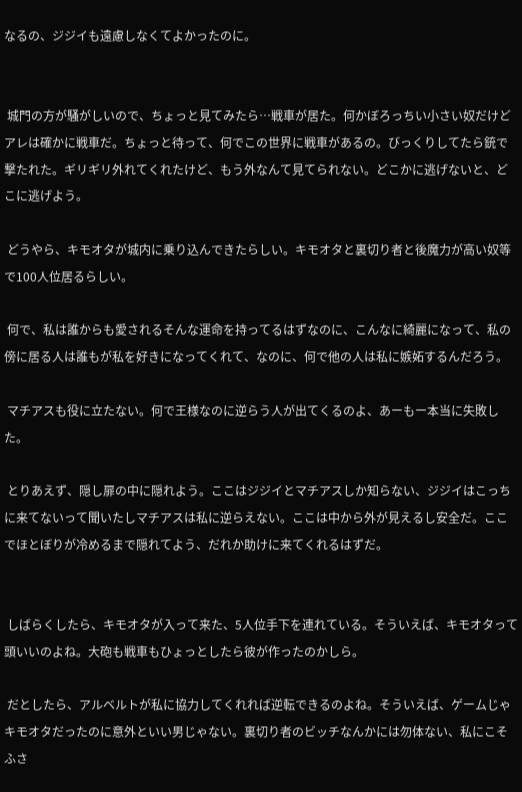なるの、ジジイも遠慮しなくてよかったのに。


 城門の方が騒がしいので、ちょっと見てみたら…戦車が居た。何かぼろっちい小さい奴だけどアレは確かに戦車だ。ちょっと待って、何でこの世界に戦車があるの。びっくりしてたら銃で撃たれた。ギリギリ外れてくれたけど、もう外なんて見てられない。どこかに逃げないと、どこに逃げよう。

 どうやら、キモオタが城内に乗り込んできたらしい。キモオタと裏切り者と後魔力が高い奴等で100人位居るらしい。

 何で、私は誰からも愛されるそんな運命を持ってるはずなのに、こんなに綺麗になって、私の傍に居る人は誰もが私を好きになってくれて、なのに、何で他の人は私に嫉妬するんだろう。

 マチアスも役に立たない。何で王様なのに逆らう人が出てくるのよ、あーもー本当に失敗した。

 とりあえず、隠し扉の中に隠れよう。ここはジジイとマチアスしか知らない、ジジイはこっちに来てないって聞いたしマチアスは私に逆らえない。ここは中から外が見えるし安全だ。ここでほとぼりが冷めるまで隠れてよう、だれか助けに来てくれるはずだ。


 しばらくしたら、キモオタが入って来た、5人位手下を連れている。そういえば、キモオタって頭いいのよね。大砲も戦車もひょっとしたら彼が作ったのかしら。

 だとしたら、アルベルトが私に協力してくれれば逆転できるのよね。そういえば、ゲームじゃキモオタだったのに意外といい男じゃない。裏切り者のビッチなんかには勿体ない、私にこそふさ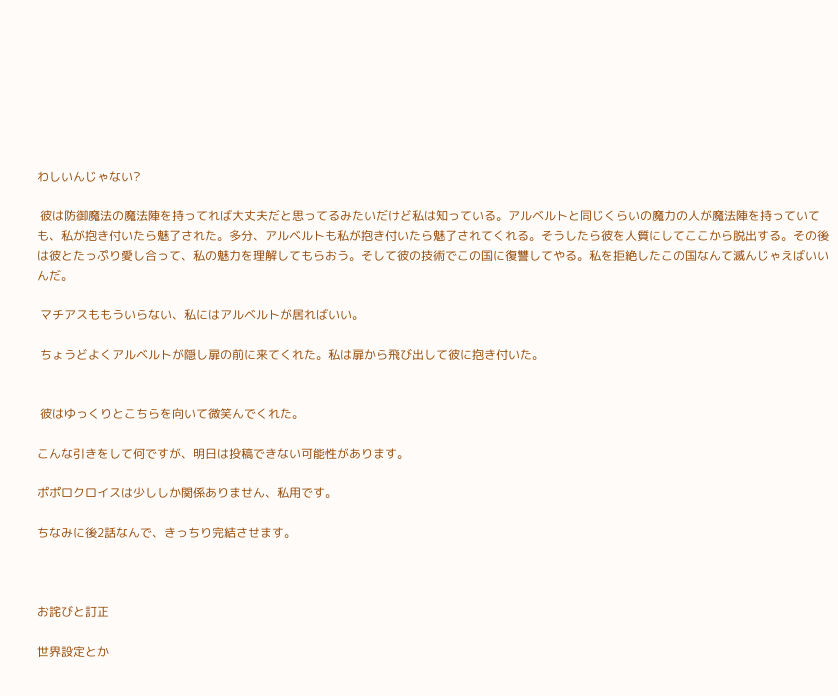わしいんじゃない?

 彼は防御魔法の魔法陣を持ってれば大丈夫だと思ってるみたいだけど私は知っている。アルベルトと同じくらいの魔力の人が魔法陣を持っていても、私が抱き付いたら魅了された。多分、アルベルトも私が抱き付いたら魅了されてくれる。そうしたら彼を人質にしてここから脱出する。その後は彼とたっぷり愛し合って、私の魅力を理解してもらおう。そして彼の技術でこの国に復讐してやる。私を拒絶したこの国なんて滅んじゃえばいいんだ。

 マチアスももういらない、私にはアルベルトが居ればいい。

 ちょうどよくアルベルトが隠し扉の前に来てくれた。私は扉から飛び出して彼に抱き付いた。


 彼はゆっくりとこちらを向いて微笑んでくれた。

こんな引きをして何ですが、明日は投稿できない可能性があります。

ポポロクロイスは少ししか関係ありません、私用です。

ちなみに後2話なんで、きっちり完結させます。



お詫びと訂正

世界設定とか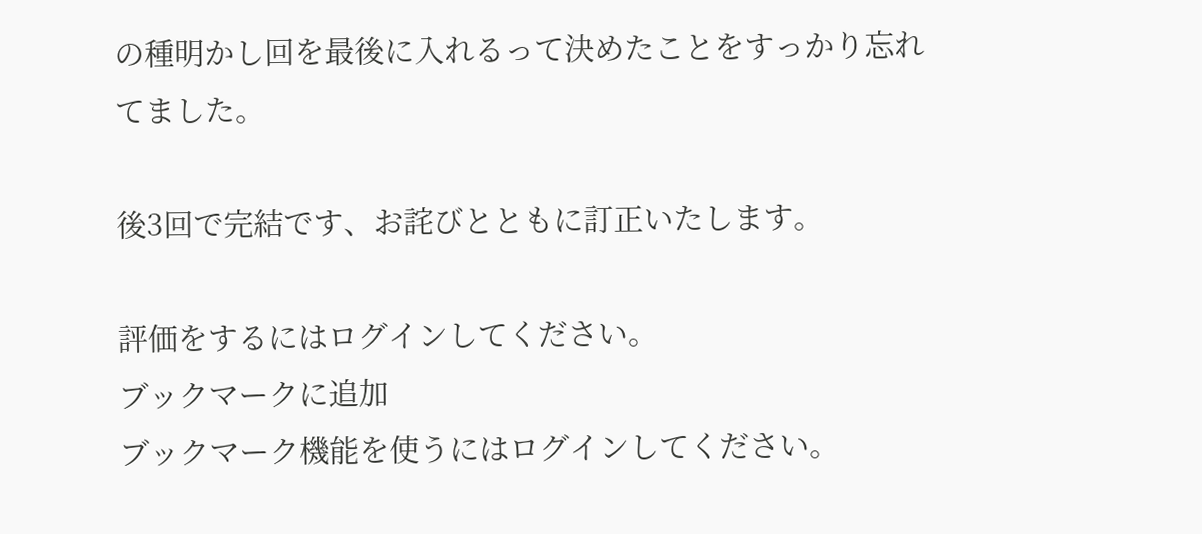の種明かし回を最後に入れるって決めたことをすっかり忘れてました。

後3回で完結です、お詫びとともに訂正いたします。

評価をするにはログインしてください。
ブックマークに追加
ブックマーク機能を使うにはログインしてください。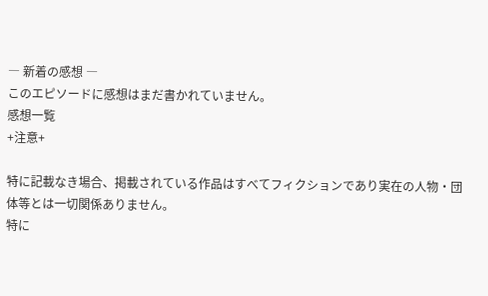― 新着の感想 ―
このエピソードに感想はまだ書かれていません。
感想一覧
+注意+

特に記載なき場合、掲載されている作品はすべてフィクションであり実在の人物・団体等とは一切関係ありません。
特に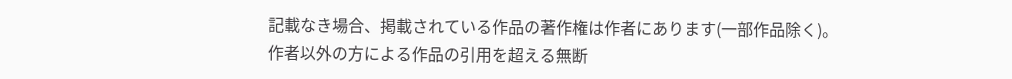記載なき場合、掲載されている作品の著作権は作者にあります(一部作品除く)。
作者以外の方による作品の引用を超える無断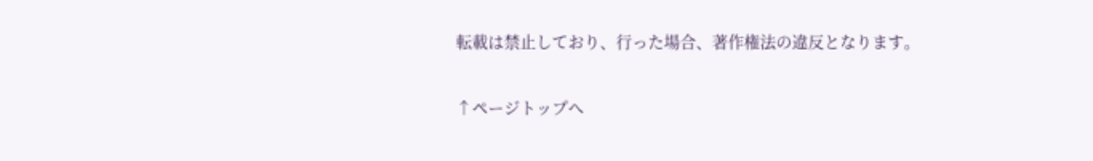転載は禁止しており、行った場合、著作権法の違反となります。

↑ページトップへ